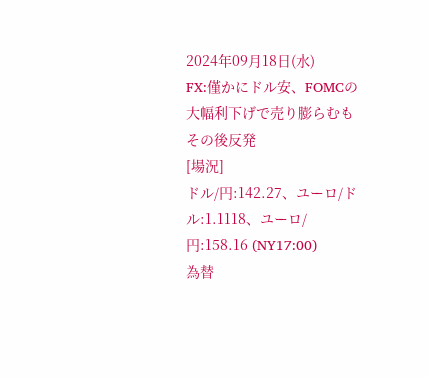2024年09月18日(水)
FX:僅かにドル安、FOMCの大幅利下げで売り膨らむもその後反発
[場況]
ドル/円:142.27、ユーロ/ドル:1.1118、ユーロ/円:158.16 (NY17:00)
為替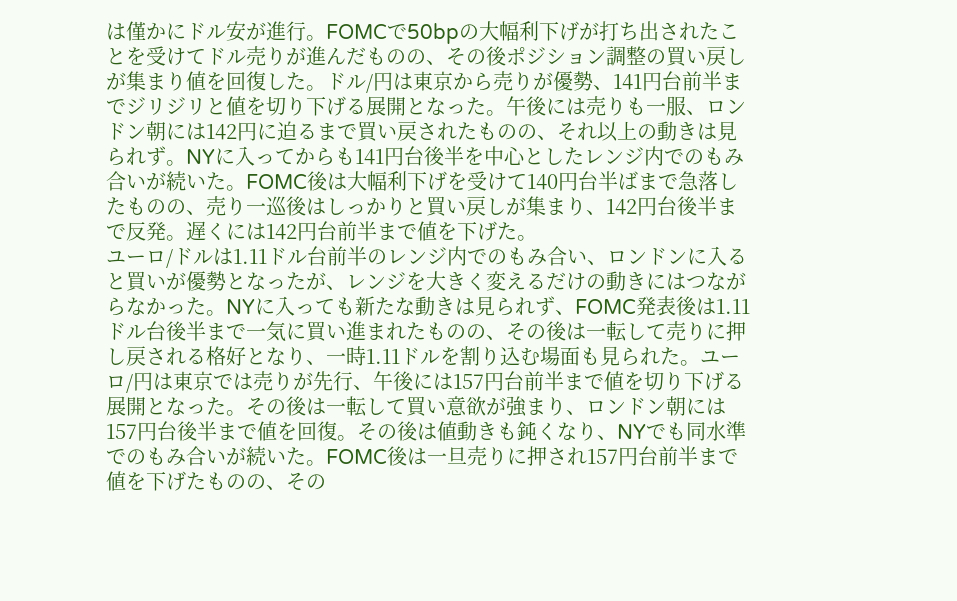は僅かにドル安が進行。FOMCで50bpの大幅利下げが打ち出されたことを受けてドル売りが進んだものの、その後ポジション調整の買い戻しが集まり値を回復した。ドル/円は東京から売りが優勢、141円台前半までジリジリと値を切り下げる展開となった。午後には売りも一服、ロンドン朝には142円に迫るまで買い戻されたものの、それ以上の動きは見られず。NYに入ってからも141円台後半を中心としたレンジ内でのもみ合いが続いた。FOMC後は大幅利下げを受けて140円台半ばまで急落したものの、売り一巡後はしっかりと買い戻しが集まり、142円台後半まで反発。遅くには142円台前半まで値を下げた。
ユーロ/ドルは1.11ドル台前半のレンジ内でのもみ合い、ロンドンに入ると買いが優勢となったが、レンジを大きく変えるだけの動きにはつながらなかった。NYに入っても新たな動きは見られず、FOMC発表後は1.11ドル台後半まで一気に買い進まれたものの、その後は一転して売りに押し戻される格好となり、一時1.11ドルを割り込む場面も見られた。ユーロ/円は東京では売りが先行、午後には157円台前半まで値を切り下げる展開となった。その後は一転して買い意欲が強まり、ロンドン朝には157円台後半まで値を回復。その後は値動きも鈍くなり、NYでも同水準でのもみ合いが続いた。FOMC後は一旦売りに押され157円台前半まで値を下げたものの、その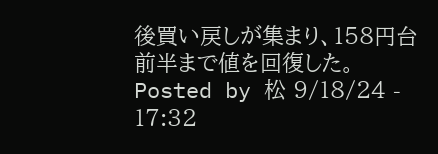後買い戻しが集まり、158円台前半まで値を回復した。
Posted by 松 9/18/24 - 17:32